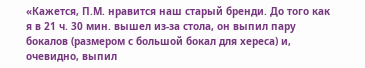«Кажется, П.М. нравится наш старый бренди. До того как я в 21 ч. 30 мин. вышел из-за стола, он выпил пару бокалов (размером с большой бокал для хереса) и, очевидно, выпил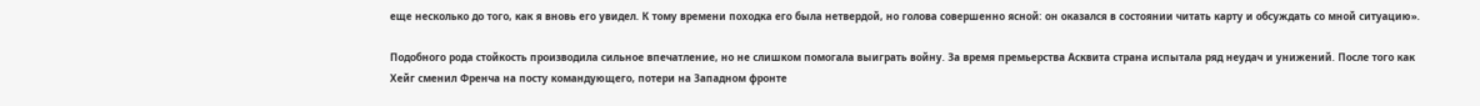еще несколько до того, как я вновь его увидел. К тому времени походка его была нетвердой, но голова совершенно ясной: он оказался в состоянии читать карту и обсуждать со мной ситуацию».

Подобного рода стойкость производила сильное впечатление, но не слишком помогала выиграть войну. За время премьерства Асквита страна испытала ряд неудач и унижений. После того как Хейг сменил Френча на посту командующего, потери на Западном фронте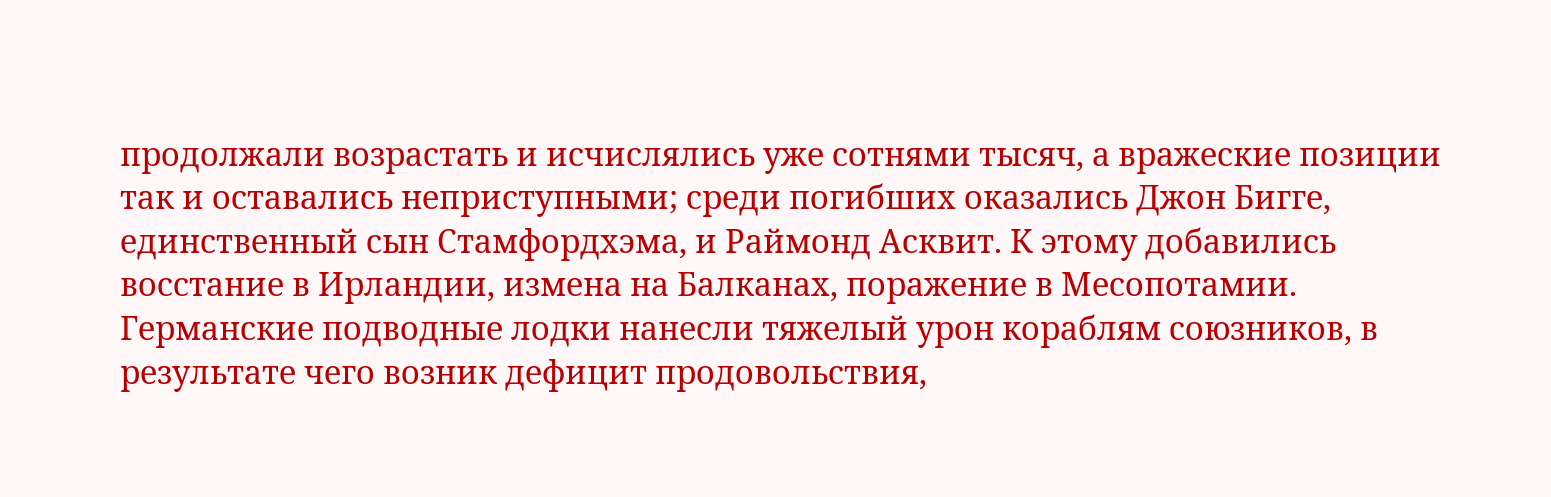продолжали возрастать и исчислялись уже сотнями тысяч, а вражеские позиции так и оставались неприступными; среди погибших оказались Джон Бигге, единственный сын Стамфордхэма, и Раймонд Асквит. К этому добавились восстание в Ирландии, измена на Балканах, поражение в Месопотамии. Германские подводные лодки нанесли тяжелый урон кораблям союзников, в результате чего возник дефицит продовольствия,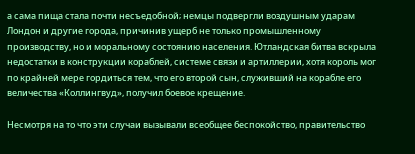а сама пища стала почти несъедобной; немцы подвергли воздушным ударам Лондон и другие города, причинив ущерб не только промышленному производству, но и моральному состоянию населения. Ютландская битва вскрыла недостатки в конструкции кораблей, системе связи и артиллерии, хотя король мог по крайней мере гордиться тем, что его второй сын, служивший на корабле его величества «Коллингвуд», получил боевое крещение.

Несмотря на то что эти случаи вызывали всеобщее беспокойство, правительство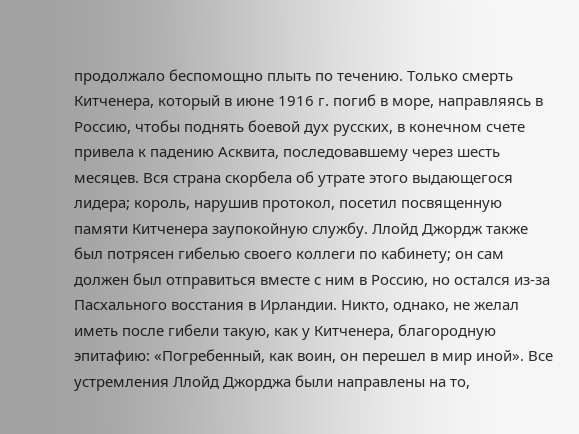продолжало беспомощно плыть по течению. Только смерть Китченера, который в июне 1916 г. погиб в море, направляясь в Россию, чтобы поднять боевой дух русских, в конечном счете привела к падению Асквита, последовавшему через шесть месяцев. Вся страна скорбела об утрате этого выдающегося лидера; король, нарушив протокол, посетил посвященную памяти Китченера заупокойную службу. Ллойд Джордж также был потрясен гибелью своего коллеги по кабинету; он сам должен был отправиться вместе с ним в Россию, но остался из-за Пасхального восстания в Ирландии. Никто, однако, не желал иметь после гибели такую, как у Китченера, благородную эпитафию: «Погребенный, как воин, он перешел в мир иной». Все устремления Ллойд Джорджа были направлены на то,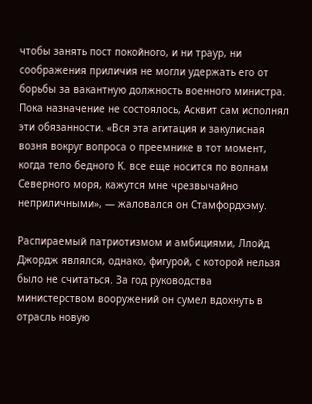чтобы занять пост покойного, и ни траур, ни соображения приличия не могли удержать его от борьбы за вакантную должность военного министра. Пока назначение не состоялось, Асквит сам исполнял эти обязанности. «Вся эта агитация и закулисная возня вокруг вопроса о преемнике в тот момент, когда тело бедного К. все еще носится по волнам Северного моря, кажутся мне чрезвычайно неприличными», — жаловался он Стамфордхэму.

Распираемый патриотизмом и амбициями, Ллойд Джордж являлся, однако, фигурой, с которой нельзя было не считаться. За год руководства министерством вооружений он сумел вдохнуть в отрасль новую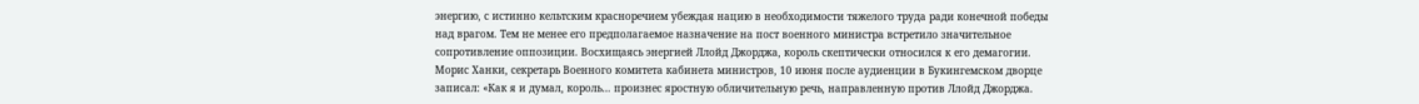энергию, с истинно кельтским красноречием убеждая нацию в необходимости тяжелого труда ради конечной победы над врагом. Тем не менее его предполагаемое назначение на пост военного министра встретило значительное сопротивление оппозиции. Восхищаясь энергией Ллойд Джорджа, король скептически относился к его демагогии. Морис Ханки, секретарь Военного комитета кабинета министров, 10 июня после аудиенции в Букингемском дворце записал: «Как я и думал, король… произнес яростную обличительную речь, направленную против Ллойд Джорджа.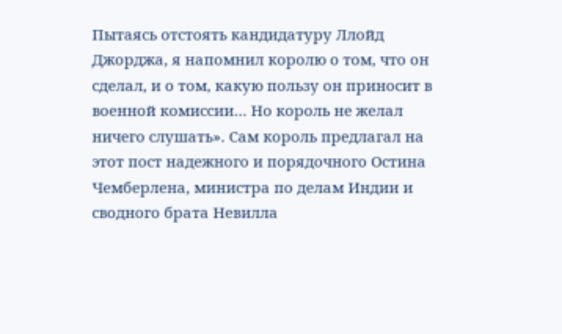Пытаясь отстоять кандидатуру Ллойд Джорджа, я напомнил королю о том, что он сделал, и о том, какую пользу он приносит в военной комиссии… Но король не желал ничего слушать». Сам король предлагал на этот пост надежного и порядочного Остина Чемберлена, министра по делам Индии и сводного брата Невилла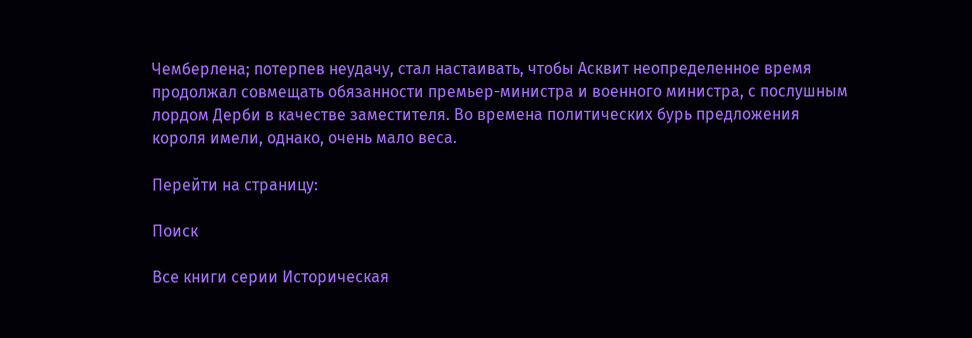Чемберлена; потерпев неудачу, стал настаивать, чтобы Асквит неопределенное время продолжал совмещать обязанности премьер-министра и военного министра, с послушным лордом Дерби в качестве заместителя. Во времена политических бурь предложения короля имели, однако, очень мало веса.

Перейти на страницу:

Поиск

Все книги серии Историческая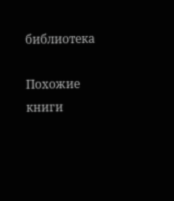библиотека

Похожие книги